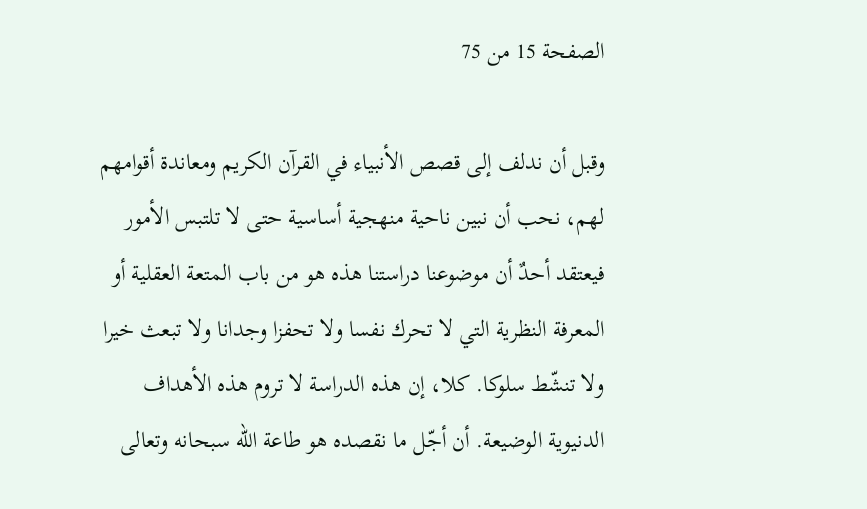الصفحة 15 من 75

وقبل أن ندلف إلى قصص الأنبياء في القرآن الكريم ومعاندة أقوامهم لهم، نحب أن نبين ناحية منهجية أساسية حتى لا تلتبس الأمور فيعتقد أحدٌ أن موضوعنا دراستنا هذه هو من باب المتعة العقلية أو المعرفة النظرية التي لا تحرك نفسا ولا تحفزا وجدانا ولا تبعث خيرا ولا تنشّط سلوكا. كلا، إن هذه الدراسة لا تروم هذه الأهداف الدنيوية الوضيعة. أن أجّل ما نقصده هو طاعة الله سبحانه وتعالى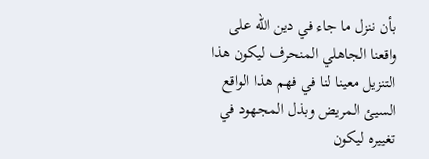بأن ننزل ما جاء في دين الله على واقعنا الجاهلي المنحرف ليكون هذا التنزيل معينا لنا في فهم هذا الواقع السيئ المريض وبذل المجهود في تغييره ليكون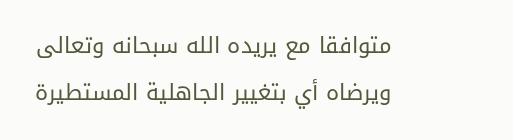متوافقا مع يريده الله سبحانه وتعالى ويرضاه أي بتغيير الجاهلية المستطيرة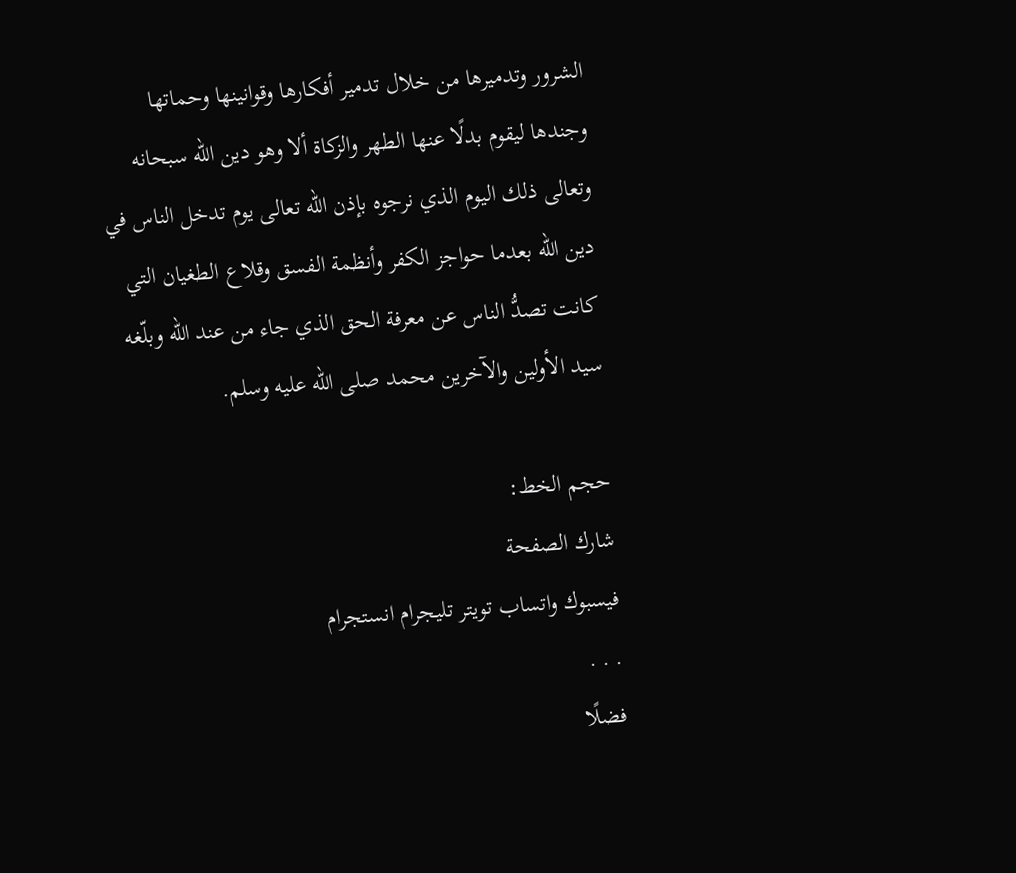الشرور وتدميرها من خلال تدمير أفكارها وقوانينها وحماتها وجندها ليقوم بدلًا عنها الطهر والزكاة ألا وهو دين الله سبحانه وتعالى ذلك اليوم الذي نرجوه بإذن الله تعالى يوم تدخل الناس في دين الله بعدما حواجز الكفر وأنظمة الفسق وقلاع الطغيان التي كانت تصدُّ الناس عن معرفة الحق الذي جاء من عند الله وبلّغه سيد الأولين والآخرين محمد صلى الله عليه وسلم.

حجم الخط:
شارك الصفحة
فيسبوك واتساب تويتر تليجرام انستجرام
. . .
فضلًا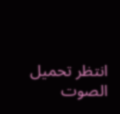انتظر تحميل الصوت